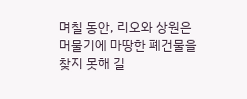며칠 동안, 리오와 상원은 머물기에 마땅한 폐건물을 찾지 못해 길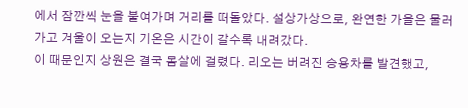에서 잠깐씩 눈을 붙여가며 거리를 떠돌았다. 설상가상으로, 완연한 가을은 물러가고 겨울이 오는지 기온은 시간이 갈수록 내려갔다.
이 때문인지 상원은 결국 몸살에 걸렸다. 리오는 버려진 승용차를 발견했고,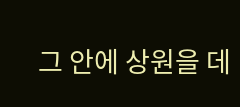그 안에 상원을 데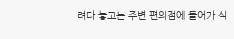려다 놓고는 주변 편의점에 들어가 식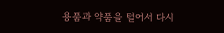용품과 약품을 털어서 다시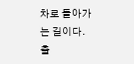차로 돌아가는 길이다.
출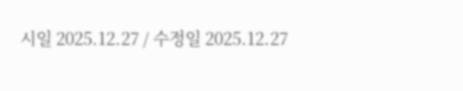시일 2025.12.27 / 수정일 2025.12.27